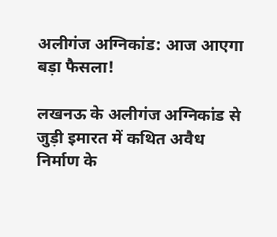अलीगंज अग्निकांड: आज आएगा बड़ा फैसला!

लखनऊ के अलीगंज अग्निकांड से जुड़ी इमारत में कथित अवैध निर्माण के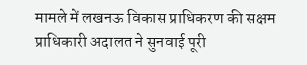मामले में लखनऊ विकास प्राधिकरण की सक्षम प्राधिकारी अदालत ने सुनवाई पूरी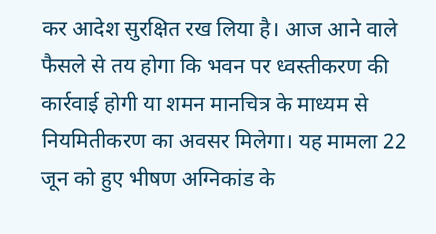कर आदेश सुरक्षित रख लिया है। आज आने वाले फैसले से तय होगा कि भवन पर ध्वस्तीकरण की कार्रवाई होगी या शमन मानचित्र के माध्यम से नियमितीकरण का अवसर मिलेगा। यह मामला 22 जून को हुए भीषण अग्निकांड के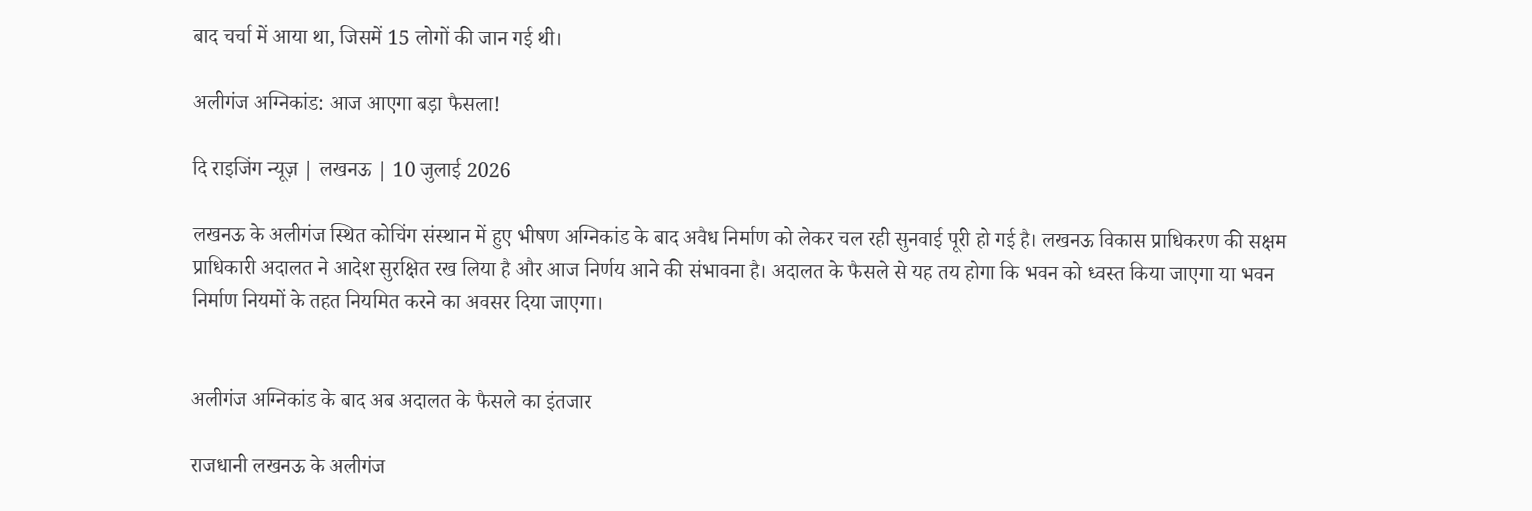बाद चर्चा में आया था, जिसमें 15 लोगों की जान गई थी।

अलीगंज अग्निकांड: आज आएगा बड़ा फैसला!

दि राइजिंग न्यूज़ | लखनऊ | 10 जुलाई 2026

लखनऊ के अलीगंज स्थित कोचिंग संस्थान में हुए भीषण अग्निकांड के बाद अवैध निर्माण को लेकर चल रही सुनवाई पूरी हो गई है। लखनऊ विकास प्राधिकरण की सक्षम प्राधिकारी अदालत ने आदेश सुरक्षित रख लिया है और आज निर्णय आने की संभावना है। अदालत के फैसले से यह तय होगा कि भवन को ध्वस्त किया जाएगा या भवन निर्माण नियमों के तहत नियमित करने का अवसर दिया जाएगा।


अलीगंज अग्निकांड के बाद अब अदालत के फैसले का इंतजार

राजधानी लखनऊ के अलीगंज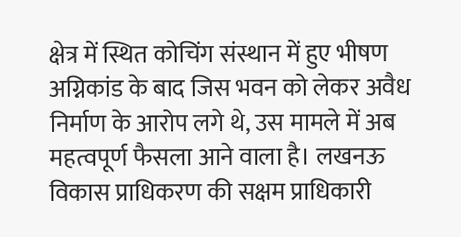क्षेत्र में स्थित कोचिंग संस्थान में हुए भीषण अग्निकांड के बाद जिस भवन को लेकर अवैध निर्माण के आरोप लगे थे, उस मामले में अब महत्वपूर्ण फैसला आने वाला है। लखनऊ विकास प्राधिकरण की सक्षम प्राधिकारी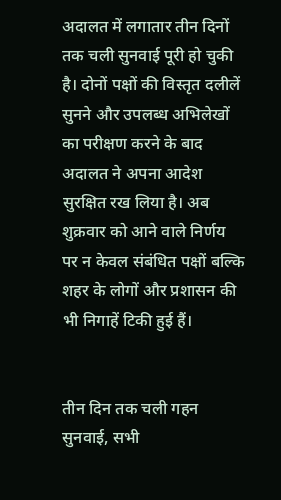अदालत में लगातार तीन दिनों तक चली सुनवाई पूरी हो चुकी है। दोनों पक्षों की विस्तृत दलीलें सुनने और उपलब्ध अभिलेखों का परीक्षण करने के बाद अदालत ने अपना आदेश सुरक्षित रख लिया है। अब शुक्रवार को आने वाले निर्णय पर न केवल संबंधित पक्षों बल्कि शहर के लोगों और प्रशासन की भी निगाहें टिकी हुई हैं।


तीन दिन तक चली गहन सुनवाई, सभी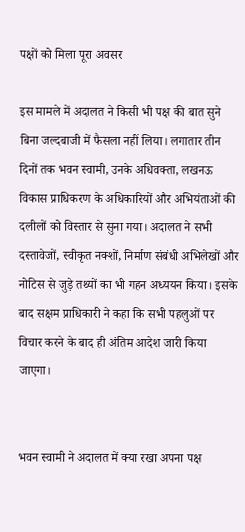पक्षों को मिला पूरा अवसर

इस मामले में अदालत ने किसी भी पक्ष की बात सुने बिना जल्दबाजी में फैसला नहीं लिया। लगातार तीन दिनों तक भवन स्वामी, उनके अधिवक्ता, लखनऊ विकास प्राधिकरण के अधिकारियों और अभियंताओं की दलीलों को विस्तार से सुना गया। अदालत ने सभी दस्तावेजों, स्वीकृत नक्शों, निर्माण संबंधी अभिलेखों और नोटिस से जुड़े तथ्यों का भी गहन अध्ययन किया। इसके बाद सक्षम प्राधिकारी ने कहा कि सभी पहलुओं पर विचार करने के बाद ही अंतिम आदेश जारी किया जाएगा।


भवन स्वामी ने अदालत में क्या रखा अपना पक्ष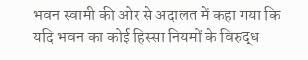भवन स्वामी की ओर से अदालत में कहा गया कि यदि भवन का कोई हिस्सा नियमों के विरुद्ध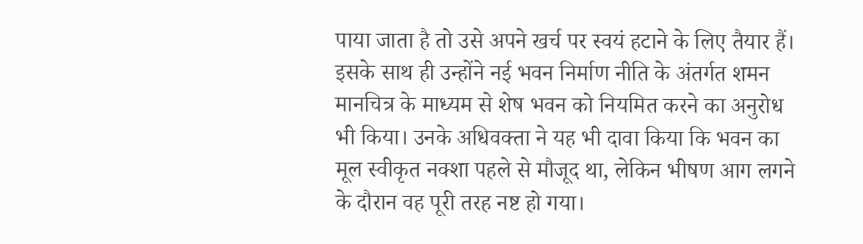पाया जाता है तो उसे अपने खर्च पर स्वयं हटाने के लिए तैयार हैं। इसके साथ ही उन्होंने नई भवन निर्माण नीति के अंतर्गत शमन मानचित्र के माध्यम से शेष भवन को नियमित करने का अनुरोध भी किया। उनके अधिवक्ता ने यह भी दावा किया कि भवन का मूल स्वीकृत नक्शा पहले से मौजूद था, लेकिन भीषण आग लगने के दौरान वह पूरी तरह नष्ट हो गया।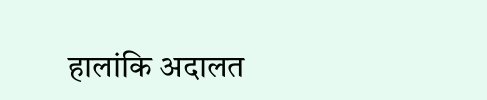हालांकि अदालत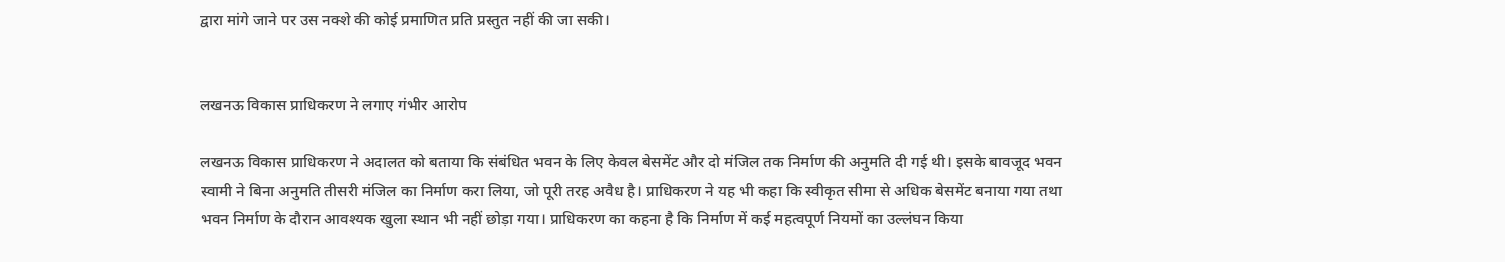द्वारा मांगे जाने पर उस नक्शे की कोई प्रमाणित प्रति प्रस्तुत नहीं की जा सकी।


लखनऊ विकास प्राधिकरण ने लगाए गंभीर आरोप

लखनऊ विकास प्राधिकरण ने अदालत को बताया कि संबंधित भवन के लिए केवल बेसमेंट और दो मंजिल तक निर्माण की अनुमति दी गई थी। इसके बावजूद भवन स्वामी ने बिना अनुमति तीसरी मंजिल का निर्माण करा लिया, जो पूरी तरह अवैध है। प्राधिकरण ने यह भी कहा कि स्वीकृत सीमा से अधिक बेसमेंट बनाया गया तथा भवन निर्माण के दौरान आवश्यक खुला स्थान भी नहीं छोड़ा गया। प्राधिकरण का कहना है कि निर्माण में कई महत्वपूर्ण नियमों का उल्लंघन किया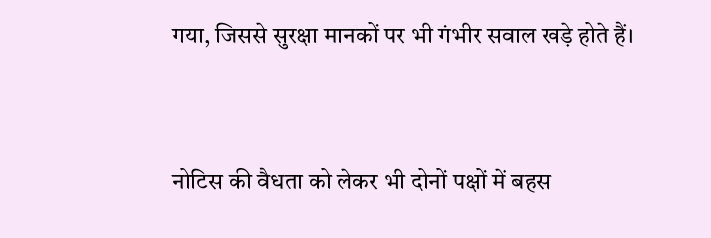गया, जिससे सुरक्षा मानकों पर भी गंभीर सवाल खड़े होते हैं।


नोटिस की वैधता को लेकर भी दोनों पक्षों में बहस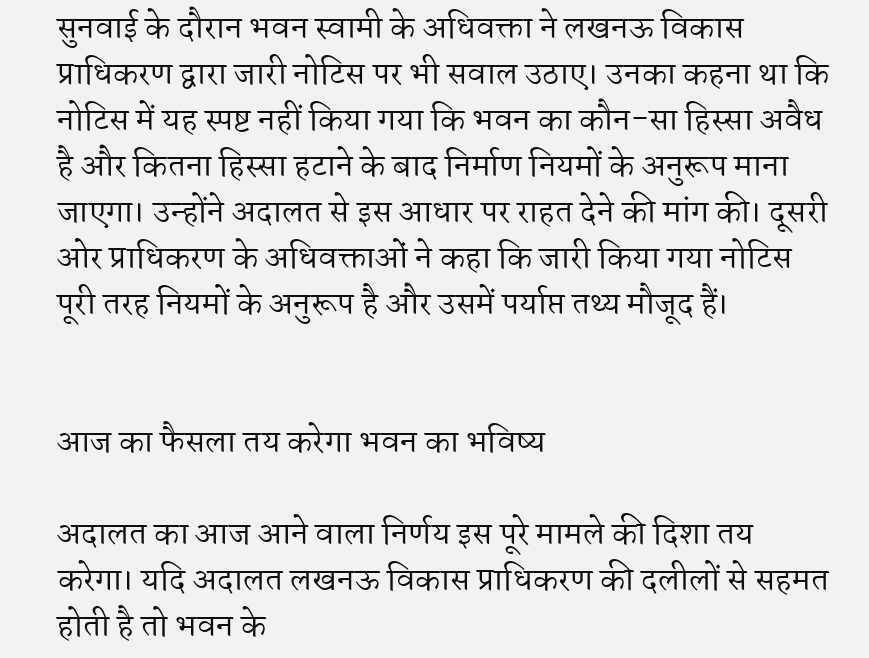सुनवाई के दौरान भवन स्वामी के अधिवक्ता ने लखनऊ विकास प्राधिकरण द्वारा जारी नोटिस पर भी सवाल उठाए। उनका कहना था कि नोटिस में यह स्पष्ट नहीं किया गया कि भवन का कौन-सा हिस्सा अवैध है और कितना हिस्सा हटाने के बाद निर्माण नियमों के अनुरूप माना जाएगा। उन्होंने अदालत से इस आधार पर राहत देने की मांग की। दूसरी ओर प्राधिकरण के अधिवक्ताओं ने कहा कि जारी किया गया नोटिस पूरी तरह नियमों के अनुरूप है और उसमें पर्याप्त तथ्य मौजूद हैं।


आज का फैसला तय करेगा भवन का भविष्य

अदालत का आज आने वाला निर्णय इस पूरे मामले की दिशा तय करेगा। यदि अदालत लखनऊ विकास प्राधिकरण की दलीलों से सहमत होती है तो भवन के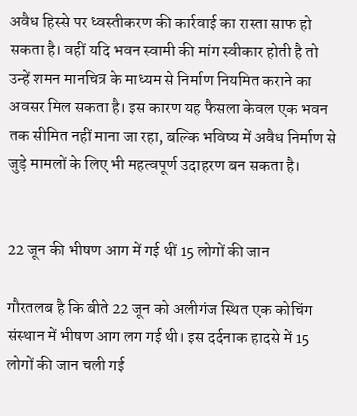अवैध हिस्से पर ध्वस्तीकरण की कार्रवाई का रास्ता साफ हो सकता है। वहीं यदि भवन स्वामी की मांग स्वीकार होती है तो उन्हें शमन मानचित्र के माध्यम से निर्माण नियमित कराने का अवसर मिल सकता है। इस कारण यह फैसला केवल एक भवन तक सीमित नहीं माना जा रहा, बल्कि भविष्य में अवैध निर्माण से जुड़े मामलों के लिए भी महत्वपूर्ण उदाहरण बन सकता है।


22 जून की भीषण आग में गई थीं 15 लोगों की जान

गौरतलब है कि बीते 22 जून को अलीगंज स्थित एक कोचिंग संस्थान में भीषण आग लग गई थी। इस दर्दनाक हादसे में 15 लोगों की जान चली गई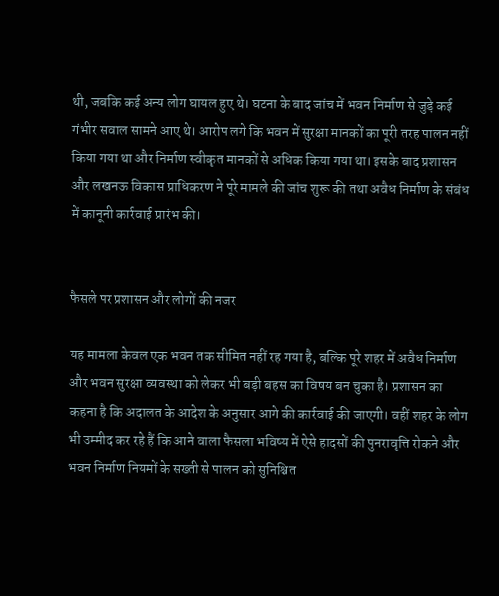थी, जबकि कई अन्य लोग घायल हुए थे। घटना के बाद जांच में भवन निर्माण से जुड़े कई गंभीर सवाल सामने आए थे। आरोप लगे कि भवन में सुरक्षा मानकों का पूरी तरह पालन नहीं किया गया था और निर्माण स्वीकृत मानकों से अधिक किया गया था। इसके बाद प्रशासन और लखनऊ विकास प्राधिकरण ने पूरे मामले की जांच शुरू की तथा अवैध निर्माण के संबंध में कानूनी कार्रवाई प्रारंभ की।


फैसले पर प्रशासन और लोगों की नजर

यह मामला केवल एक भवन तक सीमित नहीं रह गया है, बल्कि पूरे शहर में अवैध निर्माण और भवन सुरक्षा व्यवस्था को लेकर भी बड़ी बहस का विषय बन चुका है। प्रशासन का कहना है कि अदालत के आदेश के अनुसार आगे की कार्रवाई की जाएगी। वहीं शहर के लोग भी उम्मीद कर रहे हैं कि आने वाला फैसला भविष्य में ऐसे हादसों की पुनरावृत्ति रोकने और भवन निर्माण नियमों के सख्ती से पालन को सुनिश्चित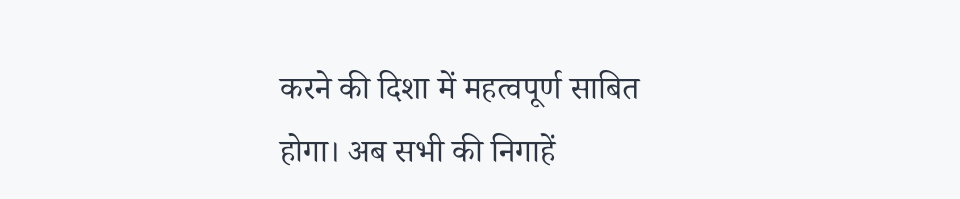करने की दिशा में महत्वपूर्ण साबित होगा। अब सभी की निगाहें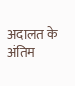अदालत के अंतिम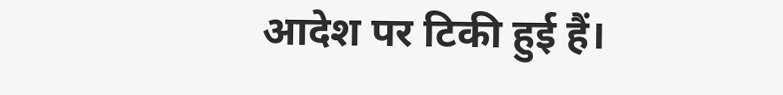आदेश पर टिकी हुई हैं।